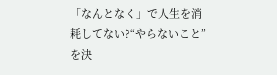「なんとなく」で人生を消耗してない?“やらないこと”を決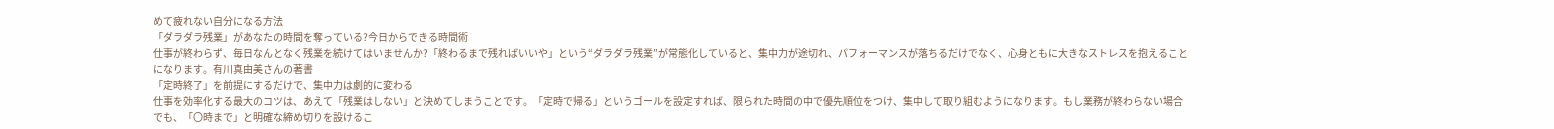めて疲れない自分になる方法
「ダラダラ残業」があなたの時間を奪っている?今日からできる時間術
仕事が終わらず、毎日なんとなく残業を続けてはいませんか?「終わるまで残ればいいや」という“ダラダラ残業”が常態化していると、集中力が途切れ、パフォーマンスが落ちるだけでなく、心身ともに大きなストレスを抱えることになります。有川真由美さんの著書
「定時終了」を前提にするだけで、集中力は劇的に変わる
仕事を効率化する最大のコツは、あえて「残業はしない」と決めてしまうことです。「定時で帰る」というゴールを設定すれば、限られた時間の中で優先順位をつけ、集中して取り組むようになります。もし業務が終わらない場合でも、「〇時まで」と明確な締め切りを設けるこ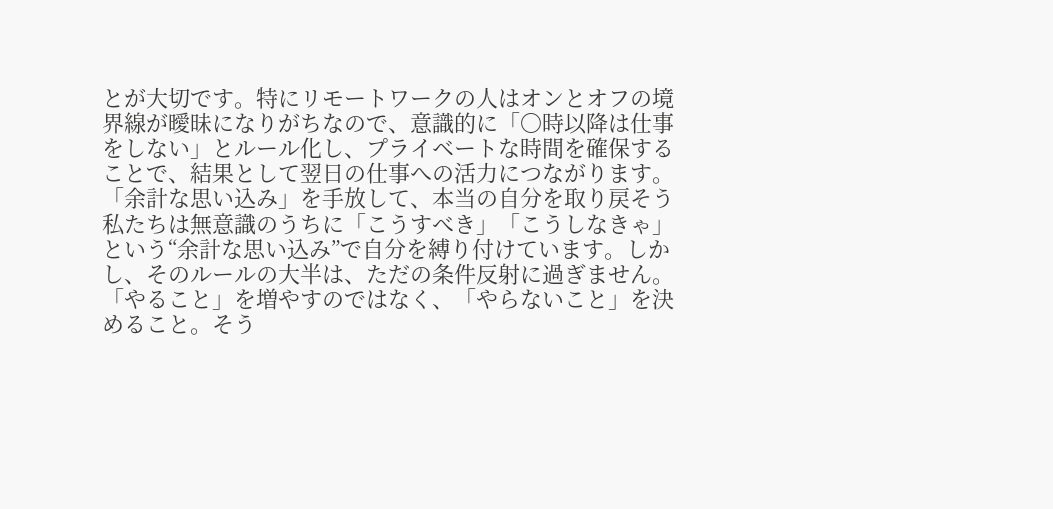とが大切です。特にリモートワークの人はオンとオフの境界線が曖昧になりがちなので、意識的に「〇時以降は仕事をしない」とルール化し、プライベートな時間を確保することで、結果として翌日の仕事への活力につながります。
「余計な思い込み」を手放して、本当の自分を取り戻そう
私たちは無意識のうちに「こうすべき」「こうしなきゃ」という“余計な思い込み”で自分を縛り付けています。しかし、そのルールの大半は、ただの条件反射に過ぎません。「やること」を増やすのではなく、「やらないこと」を決めること。そう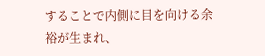することで内側に目を向ける余裕が生まれ、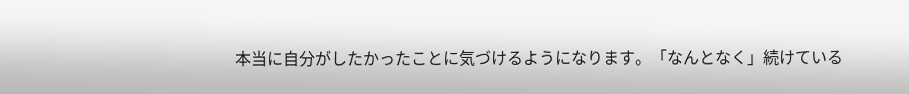本当に自分がしたかったことに気づけるようになります。「なんとなく」続けている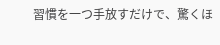習慣を一つ手放すだけで、驚くほ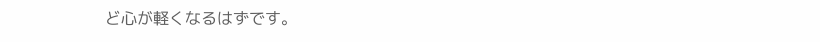ど心が軽くなるはずです。